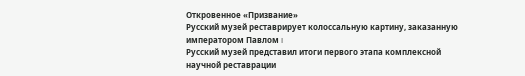Откровенное «Призвание»
Русский музей реставрирует колоссальную картину, заказанную императором Павлом I
Русский музей представил итоги первого этапа комплексной научной реставрации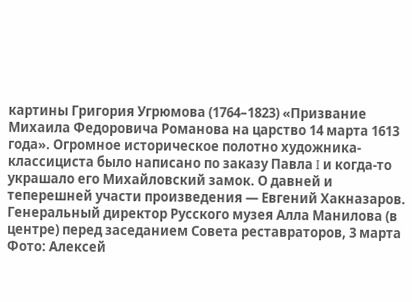картины Григория Угрюмова (1764–1823) «Призвание Михаила Федоровича Романова на царство 14 марта 1613 года». Огромное историческое полотно художника-классициста было написано по заказу Павла I и когда-то украшало его Михайловский замок. О давней и теперешней участи произведения — Евгений Хакназаров.
Генеральный директор Русского музея Алла Манилова (в центре) перед заседанием Совета реставраторов, 3 марта
Фото: Алексей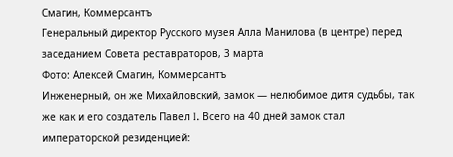Смагин, Коммерсантъ
Генеральный директор Русского музея Алла Манилова (в центре) перед заседанием Совета реставраторов, 3 марта
Фото: Алексей Смагин, Коммерсантъ
Инженерный, он же Михайловский, замок — нелюбимое дитя судьбы, так же как и его создатель Павел I. Всего на 40 дней замок стал императорской резиденцией: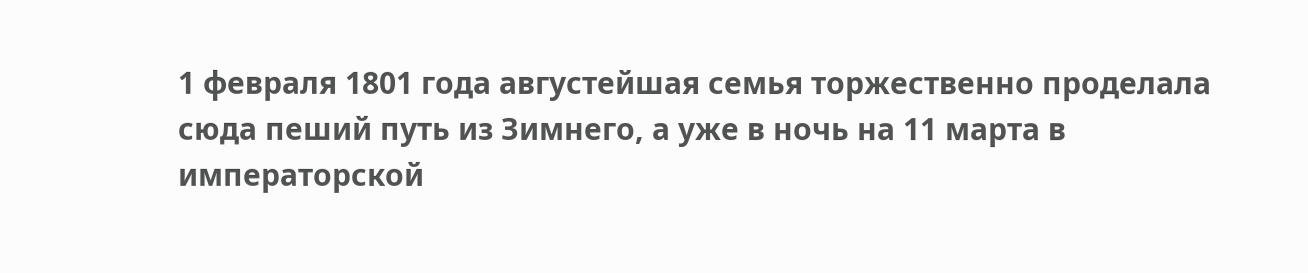1 февраля 1801 года августейшая семья торжественно проделала сюда пеший путь из Зимнего, а уже в ночь на 11 марта в императорской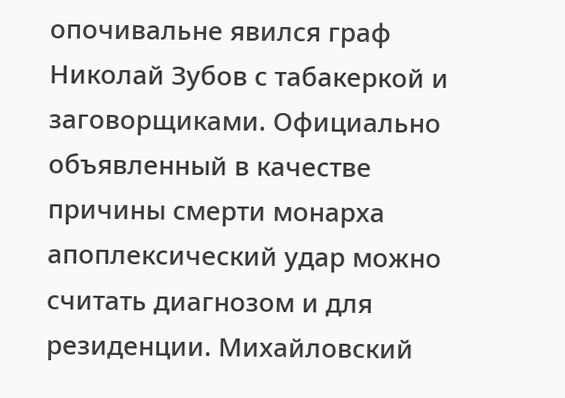опочивальне явился граф Николай Зубов с табакеркой и заговорщиками. Официально объявленный в качестве причины смерти монарха апоплексический удар можно считать диагнозом и для резиденции. Михайловский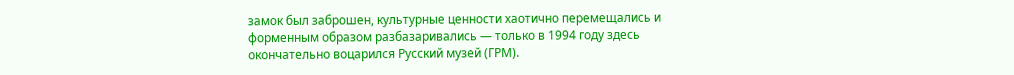замок был заброшен, культурные ценности хаотично перемещались и форменным образом разбазаривались — только в 1994 году здесь окончательно воцарился Русский музей (ГРМ).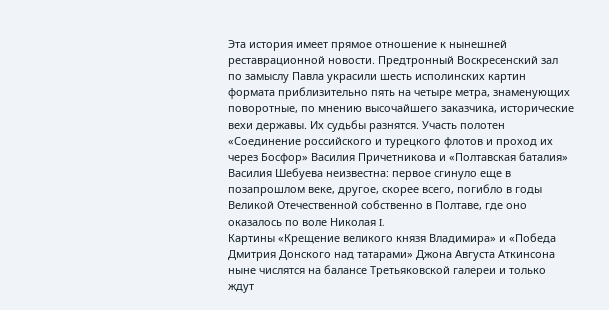Эта история имеет прямое отношение к нынешней реставрационной новости. Предтронный Воскресенский зал по замыслу Павла украсили шесть исполинских картин формата приблизительно пять на четыре метра, знаменующих поворотные, по мнению высочайшего заказчика, исторические вехи державы. Их судьбы разнятся. Участь полотен «Соединение российского и турецкого флотов и проход их через Босфор» Василия Причетникова и «Полтавская баталия» Василия Шебуева неизвестна: первое сгинуло еще в позапрошлом веке, другое, скорее всего, погибло в годы Великой Отечественной собственно в Полтаве, где оно оказалось по воле Николая I.
Картины «Крещение великого князя Владимира» и «Победа Дмитрия Донского над татарами» Джона Августа Аткинсона ныне числятся на балансе Третьяковской галереи и только ждут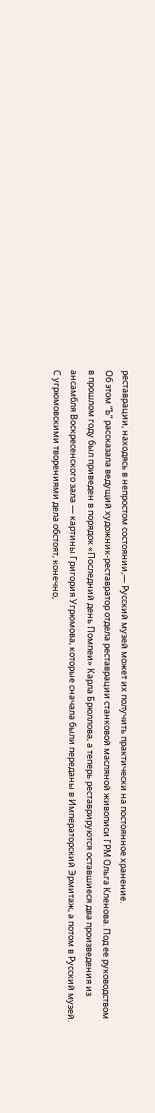реставрации, находясь в непростом состоянии,— Русский музей может их получить практически на постоянное хранение.
Об этом “Ъ” рассказала ведущий художник-реставратор отдела реставрации станковой масляной живописи ГРМ Ольга Кленова. Под ее руководством в прошлом году был приведен в порядок «Последний день Помпеи» Карла Брюллова, а теперь реставрируются оставшиеся два произведения из ансамбля Воскресенского зала — картины Григория Угрюмова, которые сначала были переданы в Императорский Эрмитаж, а потом в Русский музей.
С угрюмовскими творениями дела обстоят, конечно,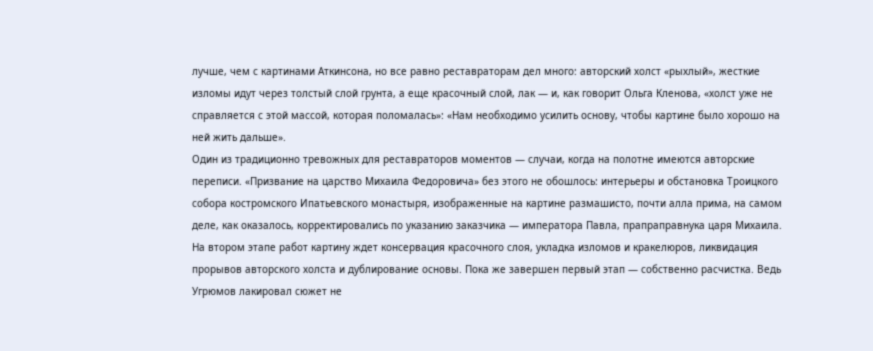лучше, чем с картинами Аткинсона, но все равно реставраторам дел много: авторский холст «рыхлый», жесткие изломы идут через толстый слой грунта, а еще красочный слой, лак — и, как говорит Ольга Кленова, «холст уже не справляется с этой массой, которая поломалась»: «Нам необходимо усилить основу, чтобы картине было хорошо на ней жить дальше».
Один из традиционно тревожных для реставраторов моментов — случаи, когда на полотне имеются авторские переписи. «Призвание на царство Михаила Федоровича» без этого не обошлось: интерьеры и обстановка Троицкого собора костромского Ипатьевского монастыря, изображенные на картине размашисто, почти алла прима, на самом деле, как оказалось, корректировались по указанию заказчика — императора Павла, прапраправнука царя Михаила.
На втором этапе работ картину ждет консервация красочного слоя, укладка изломов и кракелюров, ликвидация прорывов авторского холста и дублирование основы. Пока же завершен первый этап — собственно расчистка. Ведь Угрюмов лакировал сюжет не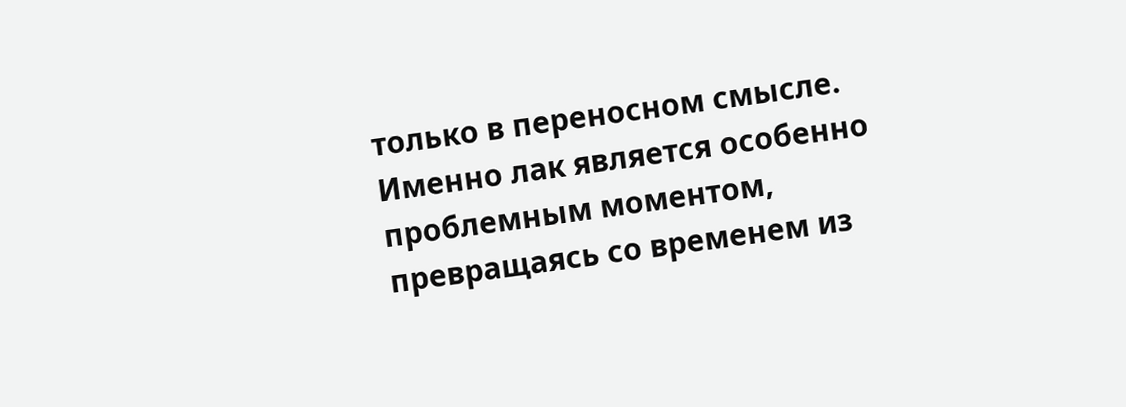только в переносном смысле.
Именно лак является особенно проблемным моментом, превращаясь со временем из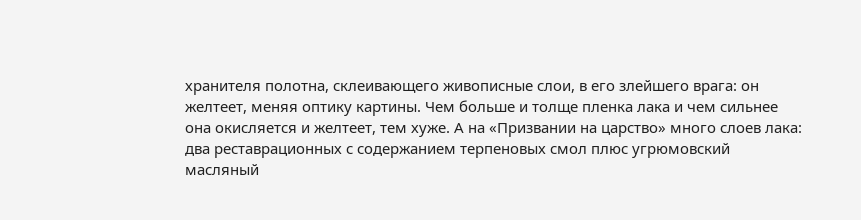хранителя полотна, склеивающего живописные слои, в его злейшего врага: он желтеет, меняя оптику картины. Чем больше и толще пленка лака и чем сильнее она окисляется и желтеет, тем хуже. А на «Призвании на царство» много слоев лака: два реставрационных с содержанием терпеновых смол плюс угрюмовский масляный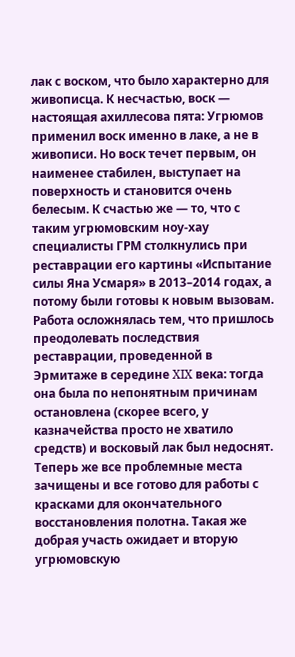лак с воском, что было характерно для живописца. К несчастью, воск — настоящая ахиллесова пята: Угрюмов применил воск именно в лаке, а не в живописи. Но воск течет первым, он наименее стабилен, выступает на поверхность и становится очень белесым. К счастью же — то, что с таким угрюмовским ноу-хау специалисты ГРМ столкнулись при реставрации его картины «Испытание силы Яна Усмаря» в 2013–2014 годах, а потому были готовы к новым вызовам.
Работа осложнялась тем, что пришлось преодолевать последствия реставрации, проведенной в Эрмитаже в середине XIX века: тогда она была по непонятным причинам остановлена (скорее всего, у казначейства просто не хватило средств) и восковый лак был недоснят. Теперь же все проблемные места зачищены и все готово для работы с красками для окончательного восстановления полотна. Такая же добрая участь ожидает и вторую угрюмовскую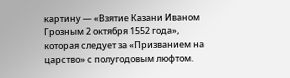картину — «Взятие Казани Иваном Грозным 2 октября 1552 года», которая следует за «Призванием на царство» с полугодовым люфтом.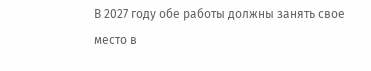В 2027 году обе работы должны занять свое место в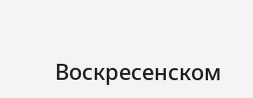Воскресенском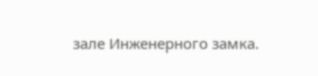зале Инженерного замка.